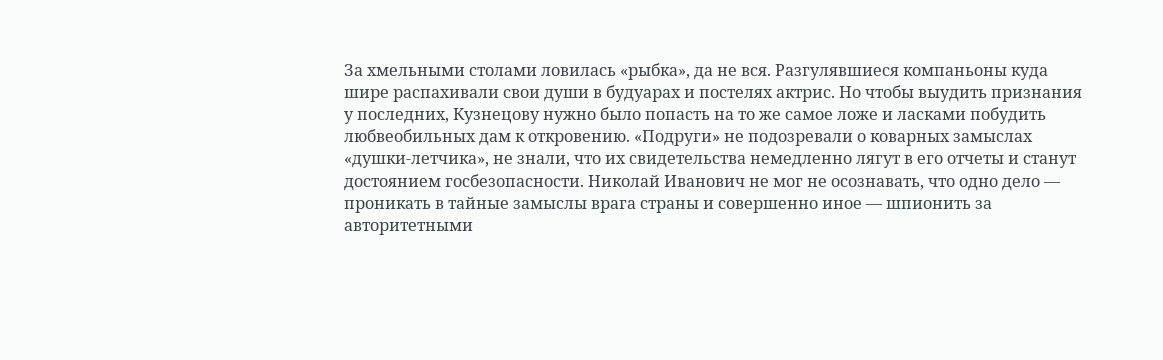За хмельными столами ловилась «рыбка», да не вся. Разгулявшиеся компаньоны куда шире распахивали свои души в будуарах и постелях актрис. Но чтобы выудить признания у последних, Кузнецову нужно было попасть на то же самое ложе и ласками побудить любвеобильных дам к откровению. «Подруги» не подозревали о коварных замыслах «душки-летчика», не знали, что их свидетельства немедленно лягут в его отчеты и станут достоянием госбезопасности. Николай Иванович не мог не осознавать, что одно дело — проникать в тайные замыслы врага страны и совершенно иное — шпионить за авторитетными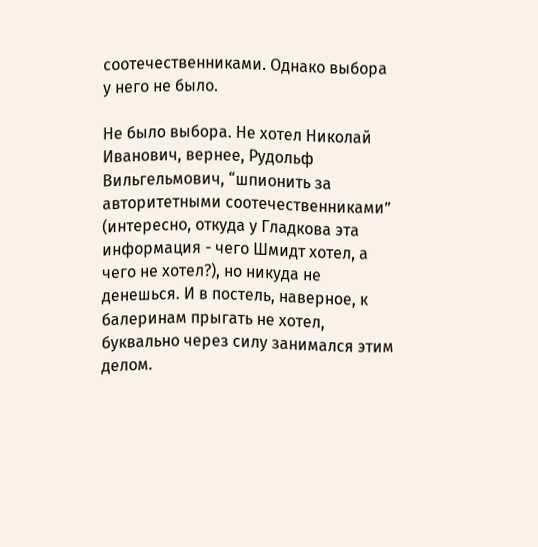соотечественниками. Однако выбора у него не было.

Не было выбора. Не хотел Николай Иванович, вернее, Рудольф Вильгельмович, “шпионить за авторитетными соотечественниками” (интересно, откуда у Гладкова эта информация - чего Шмидт хотел, а чего не хотел?), но никуда не денешься. И в постель, наверное, к балеринам прыгать не хотел, буквально через силу занимался этим делом.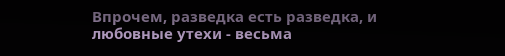Впрочем, разведка есть разведка, и любовные утехи - весьма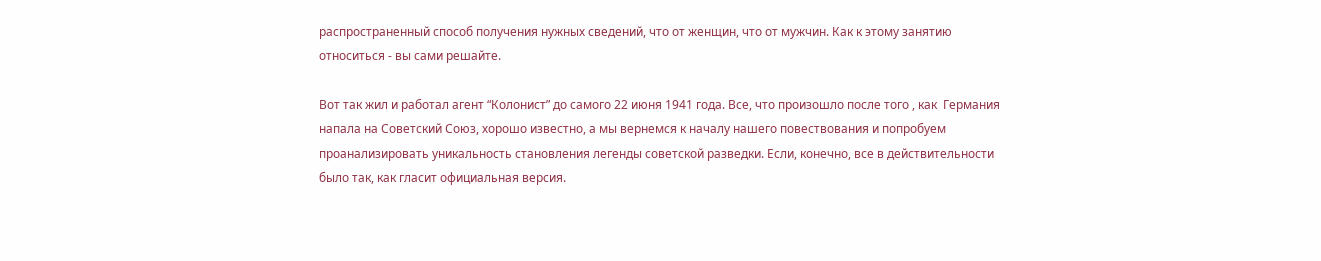распространенный способ получения нужных сведений, что от женщин, что от мужчин. Как к этому занятию относиться - вы сами решайте.

Вот так жил и работал агент “Колонист” до самого 22 июня 1941 года. Все, что произошло после того , как  Германия напала на Советский Союз, хорошо известно, а мы вернемся к началу нашего повествования и попробуем проанализировать уникальность становления легенды советской разведки. Если, конечно, все в действительности было так, как гласит официальная версия.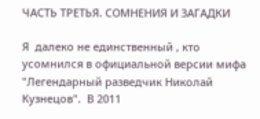ЧАСТЬ ТРЕТЬЯ. СОМНЕНИЯ И ЗАГАДКИ

Я  далеко не единственный , кто усомнился в официальной версии мифа "Легендарный разведчик Николай Кузнецов".  В 2011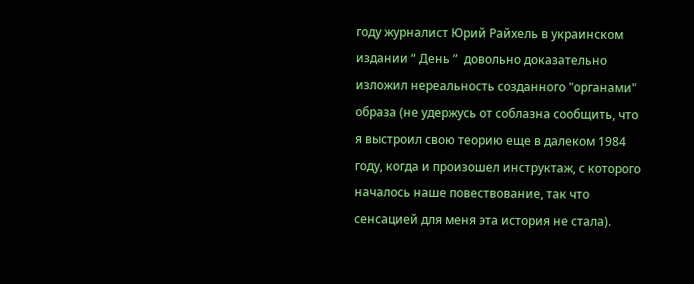году журналист Юрий Райхель в украинском издании “ День ”  довольно доказательно изложил нереальность созданного "органами" образа (не удержусь от соблазна сообщить, что я выстроил свою теорию еще в далеком 1984 году, когда и произошел инструктаж, с которого началось наше повествование, так что сенсацией для меня эта история не стала).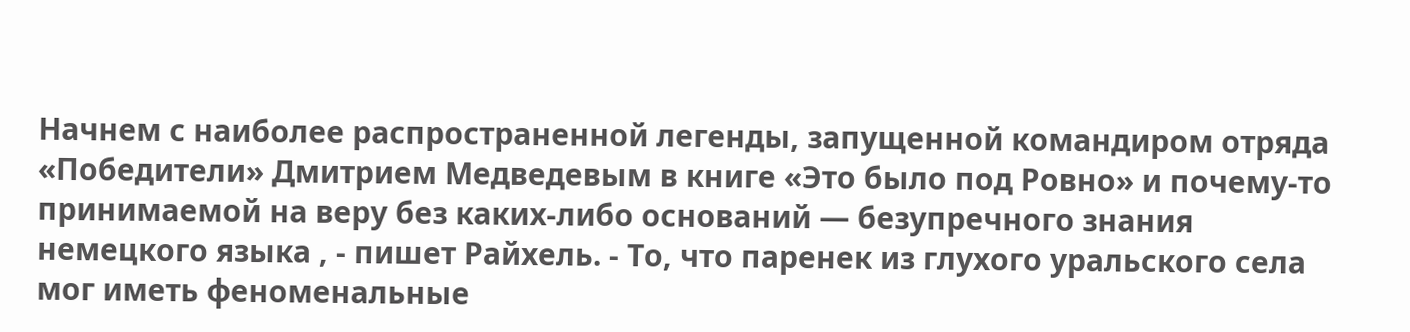Начнем с наиболее распространенной легенды, запущенной командиром отряда «Победители» Дмитрием Медведевым в книге «Это было под Ровно» и почему-то принимаемой на веру без каких-либо оснований — безупречного знания немецкого языка , - пишет Райхель. - То, что паренек из глухого уральского села мог иметь феноменальные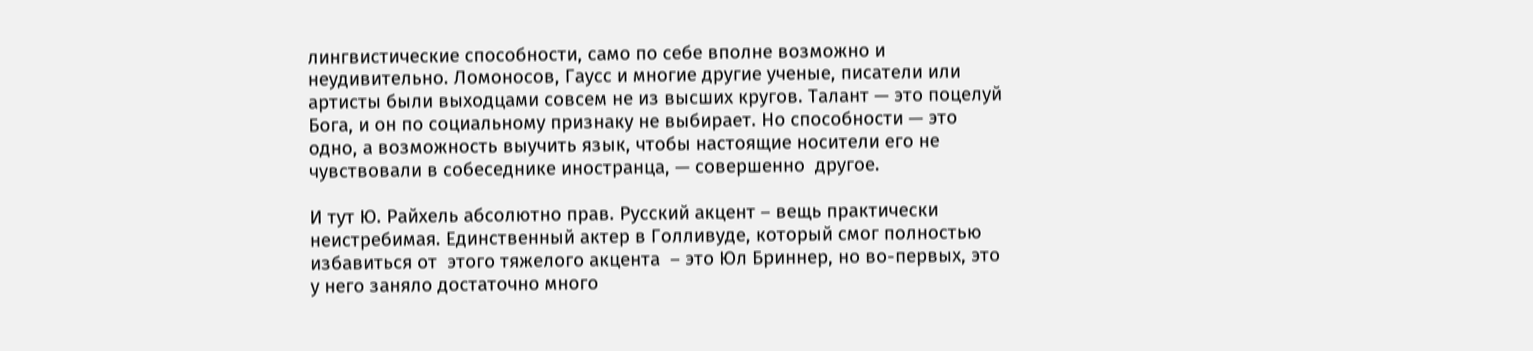лингвистические способности, само по себе вполне возможно и неудивительно. Ломоносов, Гаусс и многие другие ученые, писатели или  артисты были выходцами совсем не из высших кругов. Талант — это поцелуй Бога, и он по социальному признаку не выбирает. Но способности — это одно, а возможность выучить язык, чтобы настоящие носители его не чувствовали в собеседнике иностранца, — совершенно  другое.

И тут Ю. Райхель абсолютно прав. Русский акцент – вещь практически неистребимая. Единственный актер в Голливуде, который смог полностью избавиться от  этого тяжелого акцента  – это Юл Бриннер, но во-первых, это у него заняло достаточно много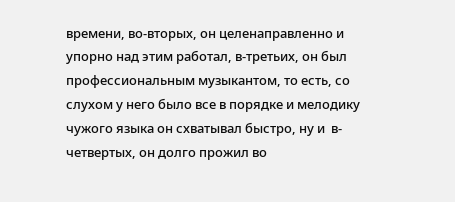времени, во-вторых, он целенаправленно и упорно над этим работал, в-третьих, он был профессиональным музыкантом, то есть, со слухом у него было все в порядке и мелодику чужого языка он схватывал быстро, ну и  в-четвертых, он долго прожил во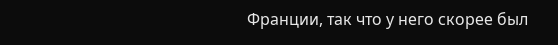Франции, так что у него скорее был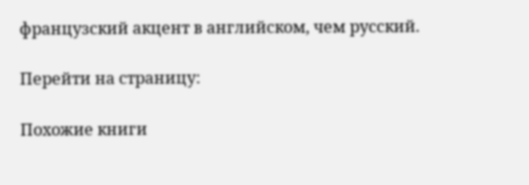французский акцент в английском, чем русский.

Перейти на страницу:

Похожие книги